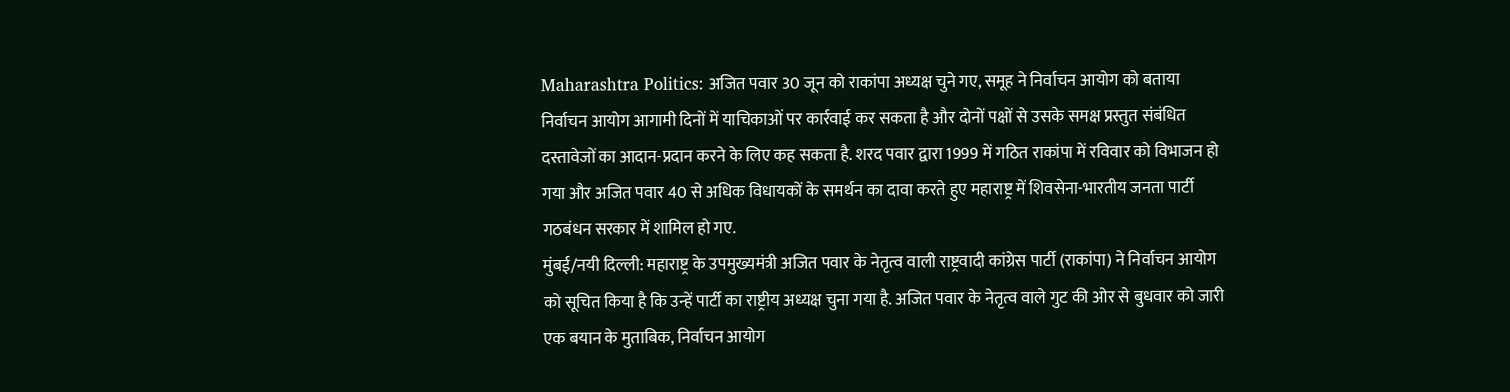Maharashtra Politics: अजित पवार 30 जून को राकांपा अध्यक्ष चुने गए, समूह ने निर्वाचन आयोग को बताया
निर्वाचन आयोग आगामी दिनों में याचिकाओं पर कार्रवाई कर सकता है और दोनों पक्षों से उसके समक्ष प्रस्तुत संबंधित दस्तावेजों का आदान-प्रदान करने के लिए कह सकता है. शरद पवार द्वारा 1999 में गठित राकांपा में रविवार को विभाजन हो गया और अजित पवार 40 से अधिक विधायकों के समर्थन का दावा करते हुए महाराष्ट्र में शिवसेना-भारतीय जनता पार्टी गठबंधन सरकार में शामिल हो गए.
मुंबई/नयी दिल्ली: महाराष्ट्र के उपमुख्यमंत्री अजित पवार के नेतृत्व वाली राष्ट्रवादी कांग्रेस पार्टी (राकांपा) ने निर्वाचन आयोग को सूचित किया है कि उन्हें पार्टी का राष्ट्रीय अध्यक्ष चुना गया है. अजित पवार के नेतृत्व वाले गुट की ओर से बुधवार को जारी एक बयान के मुताबिक, निर्वाचन आयोग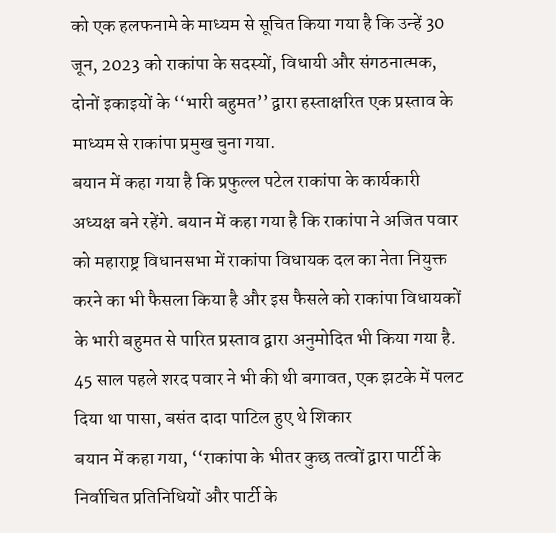को एक हलफनामे के माध्यम से सूचित किया गया है कि उन्हें 30 जून, 2023 को राकांपा के सदस्यों, विधायी और संगठनात्मक, दोनों इकाइयों के ‘‘भारी बहुमत’’ द्वारा हस्ताक्षरित एक प्रस्ताव के माध्यम से राकांपा प्रमुख चुना गया.
बयान में कहा गया है कि प्रफुल्ल पटेल राकांपा के कार्यकारी अध्यक्ष बने रहेंगे. बयान में कहा गया है कि राकांपा ने अजित पवार को महाराष्ट्र विधानसभा में राकांपा विधायक दल का नेता नियुक्त करने का भी फैसला किया है और इस फैसले को राकांपा विधायकों के भारी बहुमत से पारित प्रस्ताव द्वारा अनुमोदित भी किया गया है. 45 साल पहले शरद पवार ने भी की थी बगावत, एक झटके में पलट दिया था पासा, बसंत दादा पाटिल हुए थे शिकार
बयान में कहा गया, ‘‘राकांपा के भीतर कुछ तत्वों द्वारा पार्टी के निर्वाचित प्रतिनिधियों और पार्टी के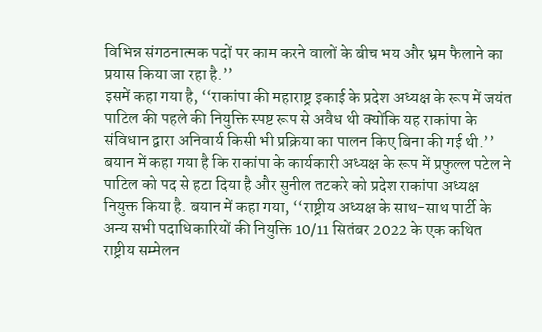विभिन्न संगठनात्मक पदों पर काम करने वालों के बीच भय और भ्रम फैलाने का प्रयास किया जा रहा है.’’
इसमें कहा गया है, ‘‘राकांपा की महाराष्ट्र इकाई के प्रदेश अध्यक्ष के रूप में जयंत पाटिल की पहले की नियुक्ति स्पष्ट रूप से अवैध थी क्योंकि यह राकांपा के संविधान द्वारा अनिवार्य किसी भी प्रक्रिया का पालन किए बिना की गई थी.’’
बयान में कहा गया है कि राकांपा के कार्यकारी अध्यक्ष के रूप में प्रफुल्ल पटेल ने पाटिल को पद से हटा दिया है और सुनील तटकरे को प्रदेश राकांपा अध्यक्ष नियुक्त किया है. बयान में कहा गया, ‘‘राष्ट्रीय अध्यक्ष के साथ-साथ पार्टी के अन्य सभी पदाधिकारियों की नियुक्ति 10/11 सितंबर 2022 के एक कथित राष्ट्रीय सम्मेलन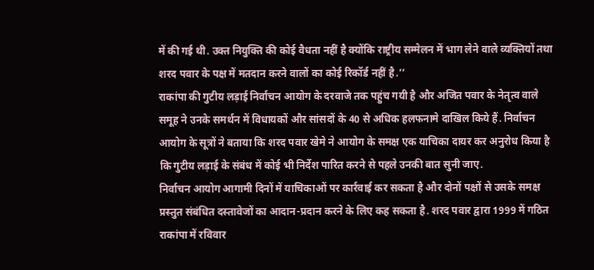में की गई थी. उक्त नियुक्ति की कोई वैधता नहीं है क्योंकि राष्ट्रीय सम्मेलन में भाग लेने वाले व्यक्तियों तथा शरद पवार के पक्ष में मतदान करने वालों का कोई रिकॉर्ड नहीं है.’’
राकांपा की गुटीय लड़ाई निर्वाचन आयोग के दरवाजे तक पहुंच गयी है और अजित पवार के नेतृत्व वाले समूह ने उनके समर्थन में विधायकों और सांसदों के 40 से अधिक हलफनामे दाखिल किये हैं. निर्वाचन आयोग के सूत्रों ने बताया कि शरद पवार खेमे ने आयोग के समक्ष एक याचिका दायर कर अनुरोध किया है कि गुटीय लड़ाई के संबंध में कोई भी निर्देश पारित करने से पहले उनकी बात सुनी जाए.
निर्वाचन आयोग आगामी दिनों में याचिकाओं पर कार्रवाई कर सकता है और दोनों पक्षों से उसके समक्ष प्रस्तुत संबंधित दस्तावेजों का आदान-प्रदान करने के लिए कह सकता है. शरद पवार द्वारा 1999 में गठित राकांपा में रविवार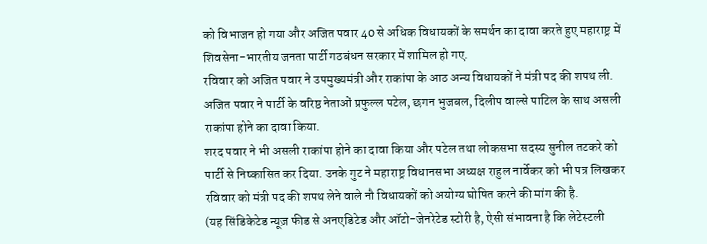को विभाजन हो गया और अजित पवार 40 से अधिक विधायकों के समर्थन का दावा करते हुए महाराष्ट्र में शिवसेना-भारतीय जनता पार्टी गठबंधन सरकार में शामिल हो गए.
रविवार को अजित पवार ने उपमुख्यमंत्री और राकांपा के आठ अन्य विधायकों ने मंत्री पद की शपथ ली. अजित पवार ने पार्टी के वरिष्ठ नेताओं प्रफुल्ल पटेल, छगन भुजबल, दिलीप वाल्से पाटिल के साथ असली राकांपा होने का दावा किया.
शरद पवार ने भी असली राकांपा होने का दावा किया और पटेल तथा लोकसभा सदस्य सुनील तटकरे को पार्टी से निष्कासित कर दिया. उनके गुट ने महाराष्ट्र विधानसभा अध्यक्ष राहुल नार्वेकर को भी पत्र लिखकर रविवार को मंत्री पद की शपथ लेने वाले नौ विधायकों को अयोग्य घोषित करने की मांग की है.
(यह सिंडिकेटेड न्यूज़ फीड से अनएडिटेड और ऑटो-जेनरेटेड स्टोरी है, ऐसी संभावना है कि लेटेस्टली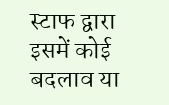स्टाफ द्वारा इसमें कोई बदलाव या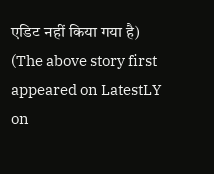एडिट नहीं किया गया है)
(The above story first appeared on LatestLY on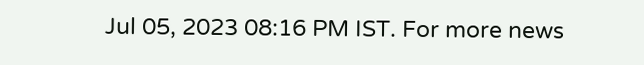Jul 05, 2023 08:16 PM IST. For more news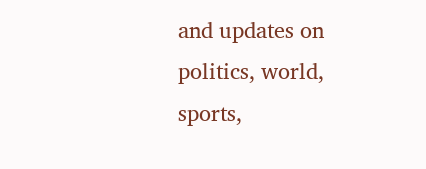and updates on politics, world, sports,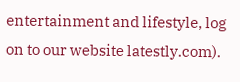entertainment and lifestyle, log on to our website latestly.com).